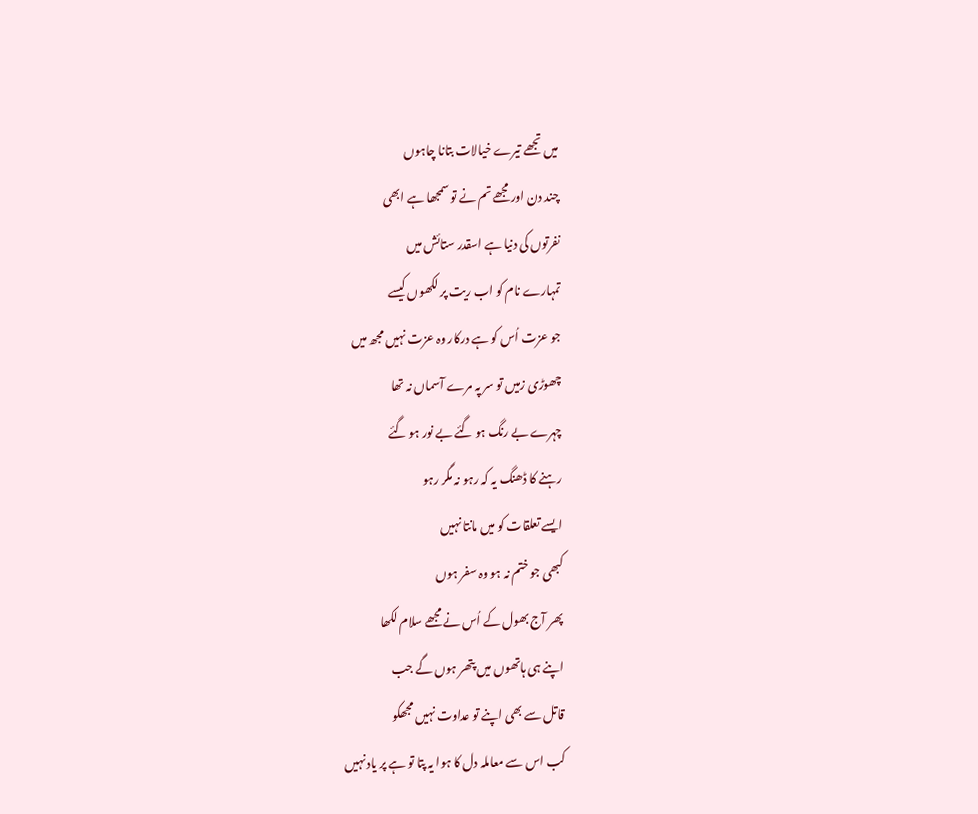میں تجھے تیرے خیالات بتانا چاہوں
چند دن اور مجھے تم نے تو سمجھا ہے ابھی
نفرتوں کی دنیا ہے اسقدر ستائش میں
تمہارے نام کو اب ریت پر لکھوں کیسے
جو عزت اُس کو ہے درکار وہ عزت نہیں مجھ میں
چھوڑی زمیں تو سر پہ مرے آسماں نہ تھا
چہرے بے رنگ ہو گئے بے نور ہو گئے
رہنے کا ڈھنگ یہ کہ رہو نہ مگر رہو
ایسے تعلقات کو میں مانتا نہیں
کبھی جو ختم نہ ہو وہ سفر ہوں
پھر آج بھول کے اُس نے مجھے سلام لکھا
اپنے ہی ہاتھوں میں پتھر ہوں گے جب
قاتل سے بھی اپنے تو عداوت نہیں مجھکو
کب اس سے معاملہ دل کا ہوا یہ پتا تو ہے پر یاد نہیں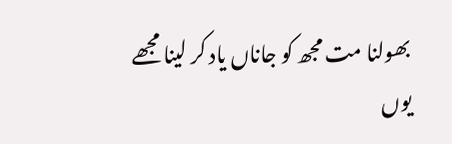بھولنا مت مجھ کو جاناں یاد کر لینا مجھے
یوں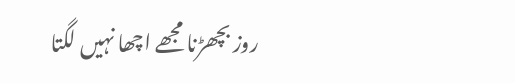روز بچھڑنا مجھے اچھا نہیں لگتا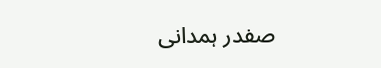صفدر ہمدانی